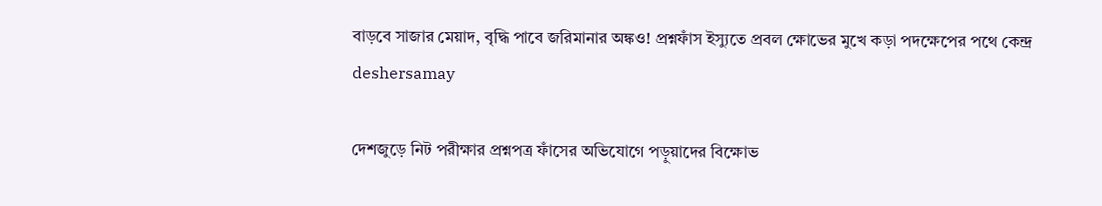বাড়বে সাজার মেয়াদ, বৃদ্ধি পাবে জরিমানার অঙ্কও! প্রশ্নফাঁস ইস্যুতে প্রবল ক্ষোভের মুখে কড়া পদক্ষেপের পথে কেন্দ্র
deshersamay

দেশজুড়ে নিট পরীক্ষার প্রশ্নপত্র ফাঁসের অভিযোগে পড়ুয়াদের বিক্ষোভ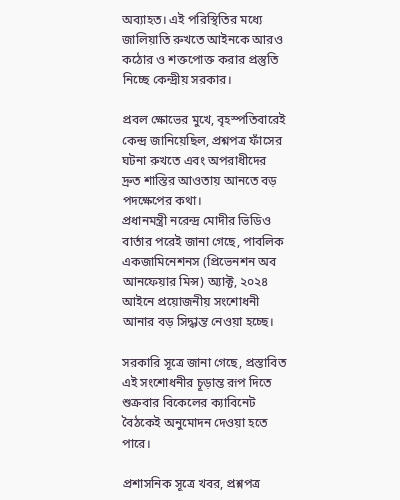অব্যাহত। এই পরিস্থিতির মধ্যে জালিয়াতি রুখতে আইনকে আরও কঠোর ও শক্তপোক্ত করার প্রস্তুতি নিচ্ছে কেন্দ্রীয় সরকার।

প্রবল ক্ষোভের মুখে, বৃহস্পতিবারেই কেন্দ্র জানিয়েছিল, প্রশ্নপত্র ফাঁসের ঘটনা রুখতে এবং অপরাধীদের দ্রুত শাস্তির আওতায় আনতে বড় পদক্ষেপের কথা।
প্রধানমন্ত্রী নরেন্দ্র মোদীর ভিডিও বার্তার পরেই জানা গেছে, পাবলিক একজামিনেশনস (প্রিভেনশন অব আনফেয়ার মিন্স) অ্যাক্ট, ২০২৪ আইনে প্রয়োজনীয় সংশোধনী আনার বড় সিদ্ধান্ত নেওয়া হচ্ছে।

সরকারি সূত্রে জানা গেছে, প্রস্তাবিত এই সংশোধনীর চূড়ান্ত রূপ দিতে শুক্রবার বিকেলের ক্যাবিনেট বৈঠকেই অনুমোদন দেওয়া হতে পারে।

প্রশাসনিক সূত্রে খবর, প্রশ্নপত্র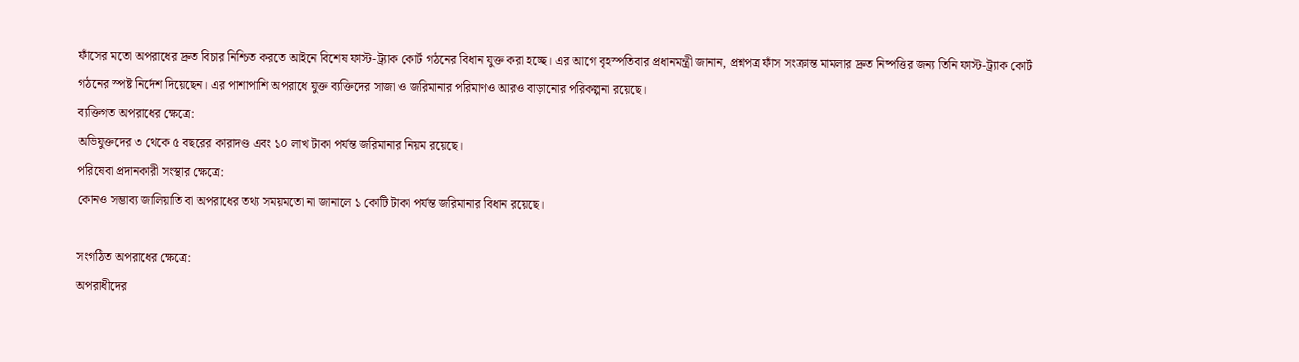ফাঁসের মতো অপরাধের দ্রুত বিচার নিশ্চিত করতে আইনে বিশেষ ফাস্ট-ট্র্যাক কোর্ট গঠনের বিধান যুক্ত করা হচ্ছে। এর আগে বৃহস্পতিবার প্রধানমন্ত্রী জানান, প্রশ্নপত্র ফাঁস সংক্রান্ত মামলার দ্রুত নিষ্পত্তির জন্য তিনি ফাস্ট-ট্র্যাক কোর্ট গঠনের স্পষ্ট নির্দেশ দিয়েছেন। এর পাশাপাশি অপরাধে যুক্ত ব্যক্তিদের সাজা ও জরিমানার পরিমাণও আরও বাড়ানোর পরিকল্পনা রয়েছে।
ব্যক্তিগত অপরাধের ক্ষেত্রে:
অভিযুক্তদের ৩ থেকে ৫ বছরের কারাদণ্ড এবং ১০ লাখ টাকা পর্যন্ত জরিমানার নিয়ম রয়েছে।
পরিষেবা প্রদানকারী সংস্থার ক্ষেত্রে:
কোনও সম্ভাব্য জালিয়াতি বা অপরাধের তথ্য সময়মতো না জানালে ১ কোটি টাকা পর্যন্ত জরিমানার বিধান রয়েছে।

সংগঠিত অপরাধের ক্ষেত্রে:
অপরাধীদের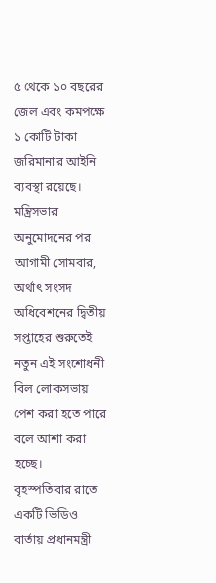৫ থেকে ১০ বছরের জেল এবং কমপক্ষে ১ কোটি টাকা জরিমানার আইনি ব্যবস্থা রয়েছে।
মন্ত্রিসভার অনুমোদনের পর আগামী সোমবার, অর্থাৎ সংসদ অধিবেশনের দ্বিতীয় সপ্তাহের শুরুতেই নতুন এই সংশোধনী বিল লোকসভায় পেশ করা হতে পারে বলে আশা করা হচ্ছে।
বৃহস্পতিবার রাতে একটি ভিডিও বার্তায় প্রধানমন্ত্রী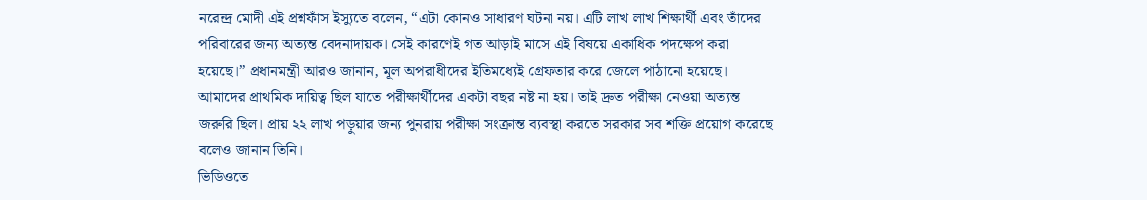নরেন্দ্র মোদী এই প্রশ্নফাঁস ইস্যুতে বলেন, “এটা কোনও সাধারণ ঘটনা নয়। এটি লাখ লাখ শিক্ষার্থী এবং তাঁদের পরিবারের জন্য অত্যন্ত বেদনাদায়ক। সেই কারণেই গত আড়াই মাসে এই বিষয়ে একাধিক পদক্ষেপ করা হয়েছে।” প্রধানমন্ত্রী আরও জানান, মূল অপরাধীদের ইতিমধ্যেই গ্রেফতার করে জেলে পাঠানো হয়েছে। আমাদের প্রাথমিক দায়িত্ব ছিল যাতে পরীক্ষার্থীদের একটা বছর নষ্ট না হয়। তাই দ্রুত পরীক্ষা নেওয়া অত্যন্ত জরুরি ছিল। প্রায় ২২ লাখ পড়ুয়ার জন্য পুনরায় পরীক্ষা সংক্রান্ত ব্যবস্থা করতে সরকার সব শক্তি প্রয়োগ করেছে বলেও জানান তিনি।
ভিডিওতে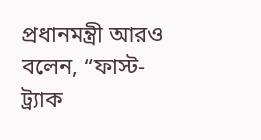প্রধানমন্ত্রী আরও বলেন, “ফাস্ট-ট্র্যাক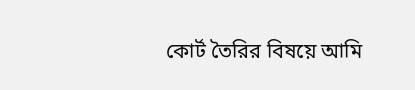কোর্ট তৈরির বিষয়ে আমি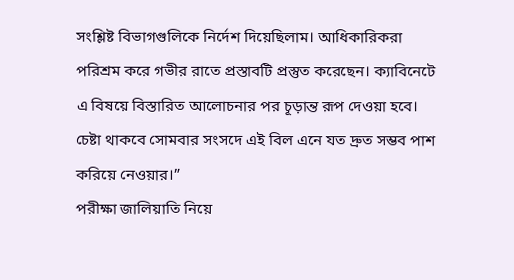সংশ্লিষ্ট বিভাগগুলিকে নির্দেশ দিয়েছিলাম। আধিকারিকরা পরিশ্রম করে গভীর রাতে প্রস্তাবটি প্রস্তুত করেছেন। ক্যাবিনেটে এ বিষয়ে বিস্তারিত আলোচনার পর চূড়ান্ত রূপ দেওয়া হবে। চেষ্টা থাকবে সোমবার সংসদে এই বিল এনে যত দ্রুত সম্ভব পাশ করিয়ে নেওয়ার।”
পরীক্ষা জালিয়াতি নিয়ে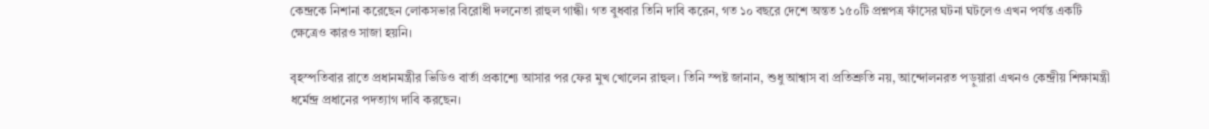কেন্দ্রকে নিশানা করেছেন লোকসভার বিরোধী দলনেতা রাহুল গান্ধী। গত বুধবার তিনি দাবি করেন, গত ১০ বছরে দেশে অন্তত ১৫০টি প্রশ্নপত্র ফাঁসের ঘটনা ঘটলেও এখন পর্যন্ত একটি ক্ষেত্রেও কারও সাজা হয়নি।

বৃহস্পতিবার রাতে প্রধানমন্ত্রীর ভিডিও বার্তা প্রকাশ্যে আসার পর ফের মুখ খোলেন রাহুল। তিনি স্পষ্ট জানান, শুধু আশ্বাস বা প্রতিশ্রুতি নয়, আন্দোলনরত পড়ুয়ারা এখনও কেন্দ্রীয় শিক্ষামন্ত্রী ধর্মেন্দ্র প্রধানের পদত্যাগ দাবি করছেন।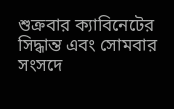শুক্রবার ক্যাবিনেটের সিদ্ধান্ত এবং সোমবার সংসদে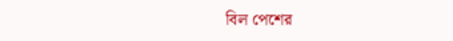বিল পেশের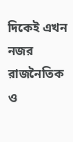দিকেই এখন নজর রাজনৈতিক ও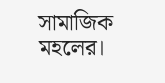সামাজিক মহলের।